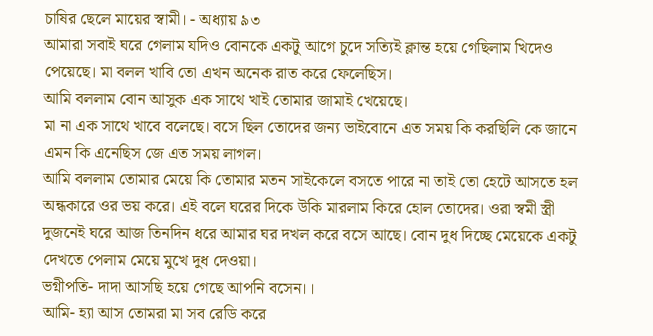চাষির ছেলে মায়ের স্বামী। - অধ্যায় ৯৩
আমারা সবাই ঘরে গেলাম যদিও বোনকে একটু আগে চুদে সত্যিই ক্লান্ত হয়ে গেছিলাম খিদেও পেয়েছে। মা বলল খাবি তো এখন অনেক রাত করে ফেলেছিস।
আমি বললাম বোন আসুক এক সাথে খাই তোমার জামাই খেয়েছে।
মা না এক সাথে খাবে বলেছে। বসে ছিল তোদের জন্য ভাইবোনে এত সময় কি করছিলি কে জানে এমন কি এনেছিস জে এত সময় লাগল।
আমি বললাম তোমার মেয়ে কি তোমার মতন সাইকেলে বসতে পারে না তাই তো হেটে আসতে হল অন্ধকারে ওর ভয় করে। এই বলে ঘরের দিকে উকি মারলাম কিরে হোল তোদের। ওরা স্বমী স্ত্রী দুজনেই ঘরে আজ তিনদিন ধরে আমার ঘর দখল করে বসে আছে। বোন দুধ দিচ্ছে মেয়েকে একটু দেখতে পেলাম মেয়ে মুখে দুধ দেওয়া।
ভগ্নীপতি- দাদা আসছি হয়ে গেছে আপনি বসেন।।
আমি- হ্যা আস তোমরা মা সব রেডি করে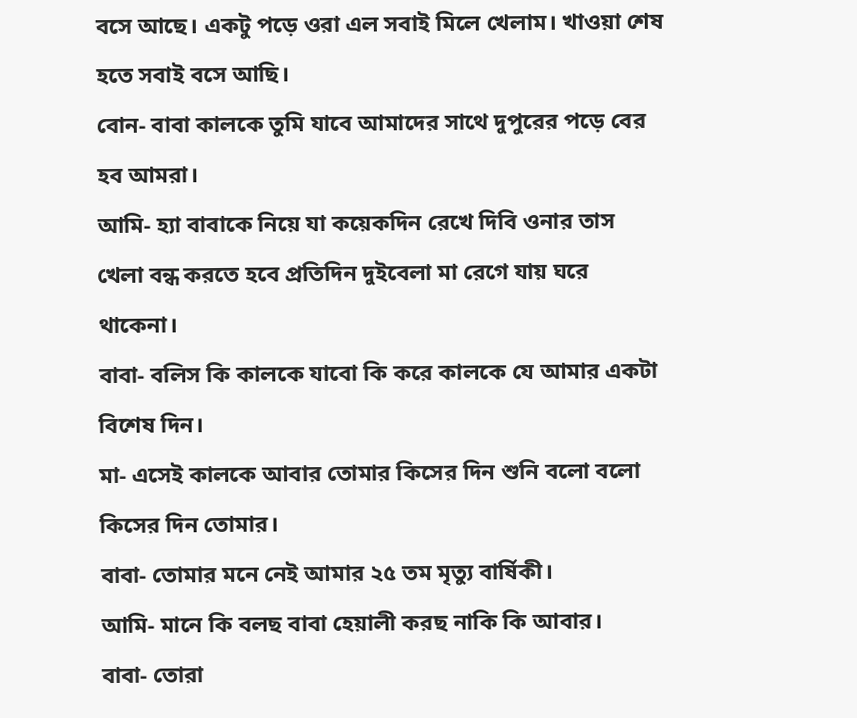বসে আছে। একটু পড়ে ওরা এল সবাই মিলে খেলাম। খাওয়া শেষ হতে সবাই বসে আছি।
বোন- বাবা কালকে তুমি যাবে আমাদের সাথে দুপুরের পড়ে বের হব আমরা।
আমি- হ্যা বাবাকে নিয়ে যা কয়েকদিন রেখে দিবি ওনার তাস খেলা বন্ধ করতে হবে প্রতিদিন দুইবেলা মা রেগে যায় ঘরে থাকেনা।
বাবা- বলিস কি কালকে যাবো কি করে কালকে যে আমার একটা বিশেষ দিন।
মা- এসেই কালকে আবার তোমার কিসের দিন শুনি বলো বলো কিসের দিন তোমার।
বাবা- তোমার মনে নেই আমার ২৫ তম মৃত্যু বার্ষিকী।
আমি- মানে কি বলছ বাবা হেয়ালী করছ নাকি কি আবার।
বাবা- তোরা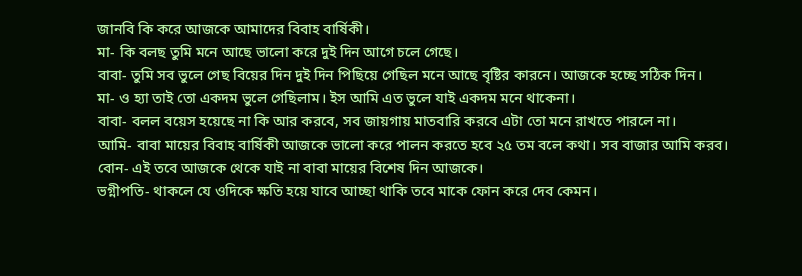জানবি কি করে আজকে আমাদের বিবাহ বার্ষিকী।
মা- কি বলছ তুমি মনে আছে ভালো করে দুই দিন আগে চলে গেছে।
বাবা- তুমি সব ভুলে গেছ বিয়ের দিন দুই দিন পিছিয়ে গেছিল মনে আছে বৃষ্টির কারনে। আজকে হচ্ছে সঠিক দিন।
মা- ও হ্যা তাই তো একদম ভুলে গেছিলাম। ইস আমি এত ভুলে যাই একদম মনে থাকেনা।
বাবা- বলল বয়েস হয়েছে না কি আর করবে, সব জায়গায় মাতবারি করবে এটা তো মনে রাখতে পারলে না।
আমি- বাবা মায়ের বিবাহ বার্ষিকী আজকে ভালো করে পালন করতে হবে ২৫ তম বলে কথা। সব বাজার আমি করব।
বোন- এই তবে আজকে থেকে যাই না বাবা মায়ের বিশেষ দিন আজকে।
ভগ্নীপতি- থাকলে যে ওদিকে ক্ষতি হয়ে যাবে আচ্ছা থাকি তবে মাকে ফোন করে দেব কেমন।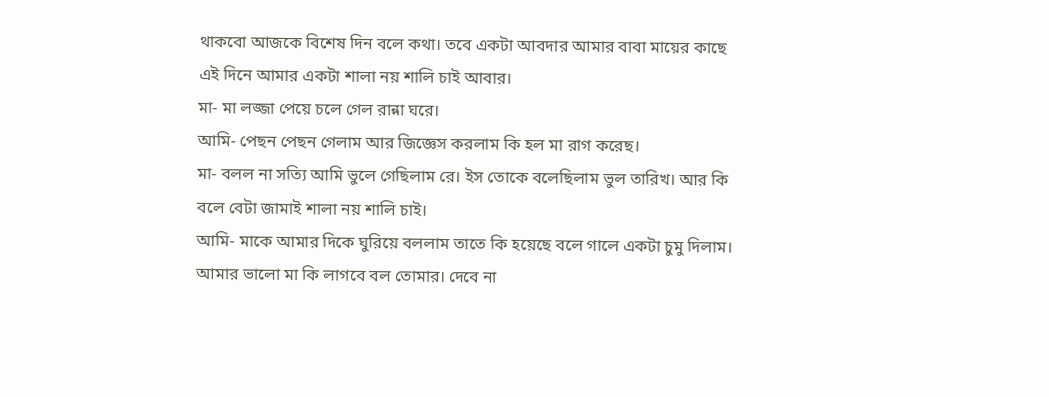থাকবো আজকে বিশেষ দিন বলে কথা। তবে একটা আবদার আমার বাবা মায়ের কাছে এই দিনে আমার একটা শালা নয় শালি চাই আবার।
মা- মা লজ্জা পেয়ে চলে গেল রান্না ঘরে।
আমি- পেছন পেছন গেলাম আর জিজ্ঞেস করলাম কি হল মা রাগ করেছ।
মা- বলল না সত্যি আমি ভুলে গেছিলাম রে। ইস তোকে বলেছিলাম ভুল তারিখ। আর কি বলে বেটা জামাই শালা নয় শালি চাই।
আমি- মাকে আমার দিকে ঘুরিয়ে বললাম তাতে কি হয়েছে বলে গালে একটা চুমু দিলাম। আমার ভালো মা কি লাগবে বল তোমার। দেবে না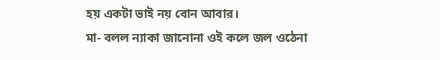হয় একটা ভাই নয় বোন আবার।
মা- বলল ন্যাকা জানোনা ওই কলে জল ওঠেনা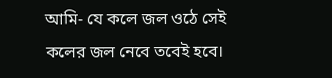আমি- যে কলে জল ওঠে সেই কলের জল নেবে তবেই হবে।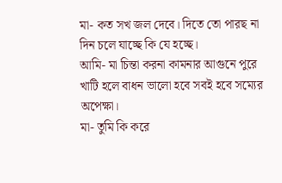মা- কত সখ জল দেবে। দিতে তো পারছ না দিন চলে যাচ্ছে কি যে হচ্ছে।
আমি- মা চিন্তা করনা কামনার আগুনে পুরে খাটি হলে বাধন ভালো হবে সবই হবে সম্যের অপেক্ষা।
মা- তুমি কি করে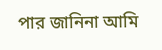পার জানিনা আমি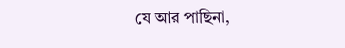যে আর পাছিনা,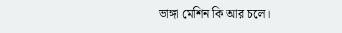ভাঙ্গা মেশিন কি আর চলে।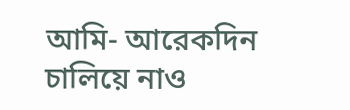আমি- আরেকদিন চালিয়ে নাও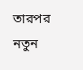তারপর নতুন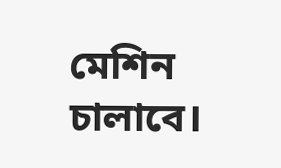মেশিন চালাবে।